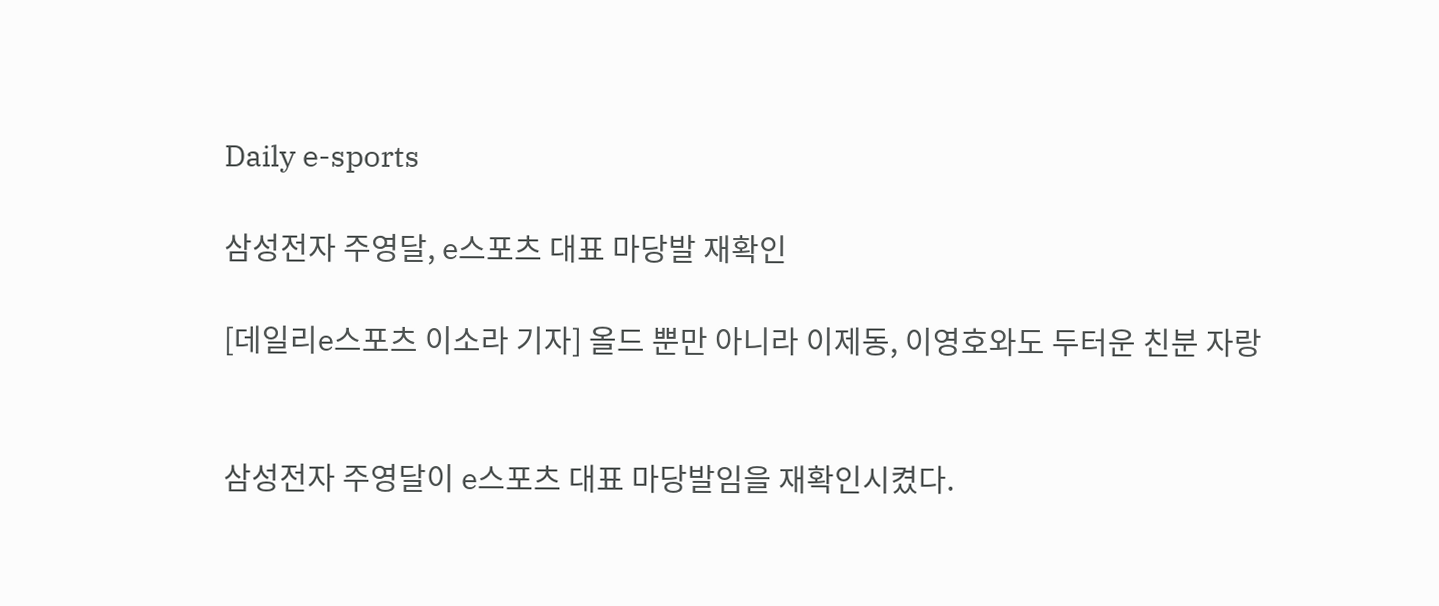Daily e-sports

삼성전자 주영달, e스포츠 대표 마당발 재확인

[데일리e스포츠 이소라 기자] 올드 뿐만 아니라 이제동, 이영호와도 두터운 친분 자랑


삼성전자 주영달이 e스포츠 대표 마당발임을 재확인시켰다.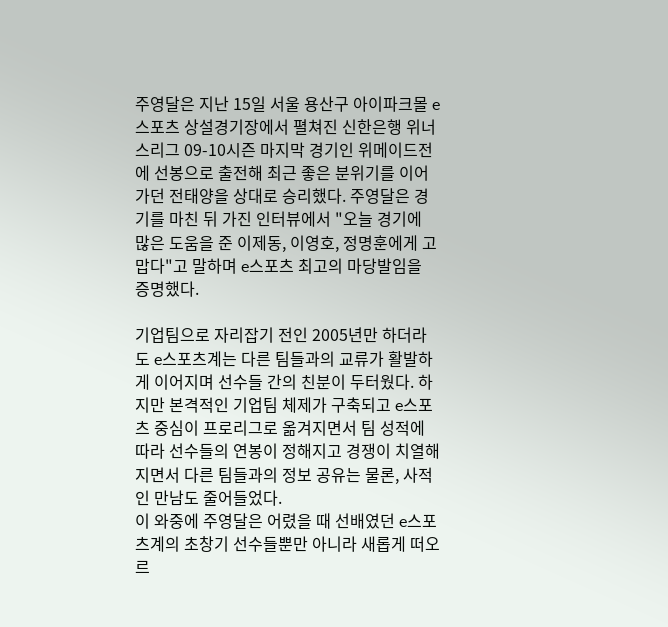주영달은 지난 15일 서울 용산구 아이파크몰 e스포츠 상설경기장에서 펼쳐진 신한은행 위너스리그 09-10시즌 마지막 경기인 위메이드전에 선봉으로 출전해 최근 좋은 분위기를 이어가던 전태양을 상대로 승리했다. 주영달은 경기를 마친 뒤 가진 인터뷰에서 "오늘 경기에 많은 도움을 준 이제동, 이영호, 정명훈에게 고맙다"고 말하며 e스포츠 최고의 마당발임을 증명했다.

기업팀으로 자리잡기 전인 2005년만 하더라도 e스포츠계는 다른 팀들과의 교류가 활발하게 이어지며 선수들 간의 친분이 두터웠다. 하지만 본격적인 기업팀 체제가 구축되고 e스포츠 중심이 프로리그로 옮겨지면서 팀 성적에 따라 선수들의 연봉이 정해지고 경쟁이 치열해지면서 다른 팀들과의 정보 공유는 물론, 사적인 만남도 줄어들었다.
이 와중에 주영달은 어렸을 때 선배였던 e스포츠계의 초창기 선수들뿐만 아니라 새롭게 떠오르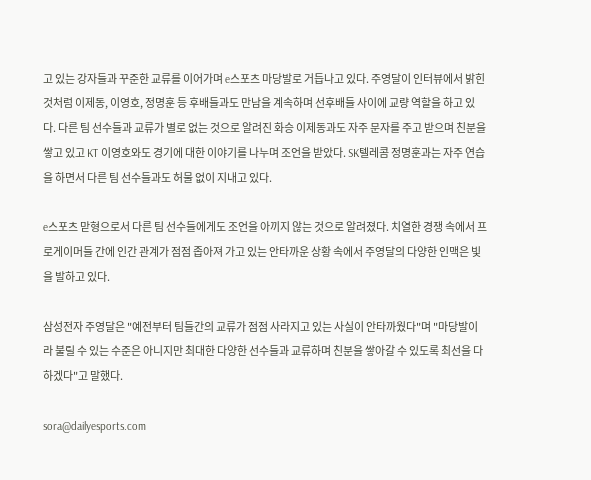고 있는 강자들과 꾸준한 교류를 이어가며 e스포츠 마당발로 거듭나고 있다. 주영달이 인터뷰에서 밝힌 것처럼 이제동, 이영호, 정명훈 등 후배들과도 만남을 계속하며 선후배들 사이에 교량 역할을 하고 있다. 다른 팀 선수들과 교류가 별로 없는 것으로 알려진 화승 이제동과도 자주 문자를 주고 받으며 친분을 쌓고 있고 KT 이영호와도 경기에 대한 이야기를 나누며 조언을 받았다. SK텔레콤 정명훈과는 자주 연습을 하면서 다른 팀 선수들과도 허물 없이 지내고 있다.

e스포츠 맏형으로서 다른 팀 선수들에게도 조언을 아끼지 않는 것으로 알려졌다. 치열한 경쟁 속에서 프로게이머들 간에 인간 관계가 점점 좁아져 가고 있는 안타까운 상황 속에서 주영달의 다양한 인맥은 빛을 발하고 있다.

삼성전자 주영달은 "예전부터 팀들간의 교류가 점점 사라지고 있는 사실이 안타까웠다"며 "마당발이라 불릴 수 있는 수준은 아니지만 최대한 다양한 선수들과 교류하며 친분을 쌓아갈 수 있도록 최선을 다하겠다"고 말했다.

sora@dailyesports.com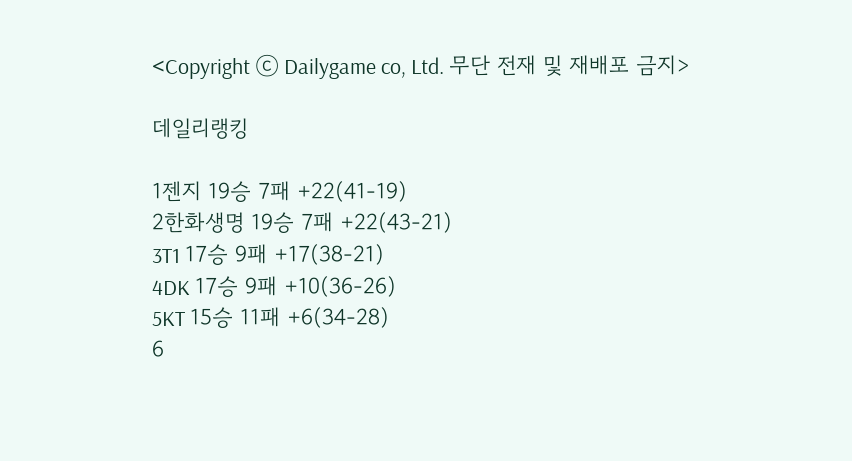<Copyright ⓒ Dailygame co, Ltd. 무단 전재 및 재배포 금지>

데일리랭킹

1젠지 19승 7패 +22(41-19)
2한화생명 19승 7패 +22(43-21)
3T1 17승 9패 +17(38-21)
4DK 17승 9패 +10(36-26)
5KT 15승 11패 +6(34-28)
6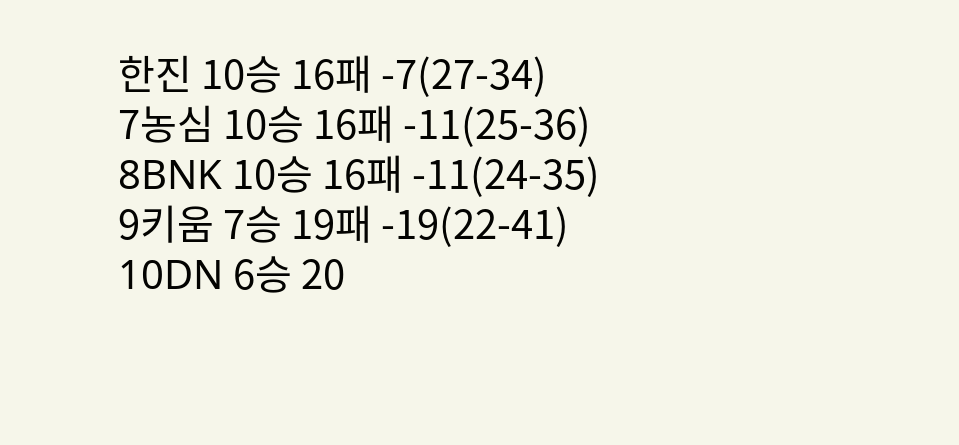한진 10승 16패 -7(27-34)
7농심 10승 16패 -11(25-36)
8BNK 10승 16패 -11(24-35)
9키움 7승 19패 -19(22-41)
10DN 6승 20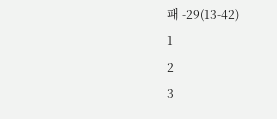패 -29(13-42)
1
2
3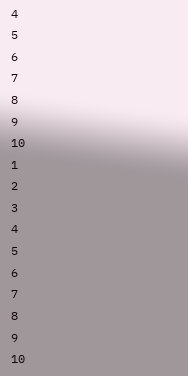4
5
6
7
8
9
10
1
2
3
4
5
6
7
8
9
10